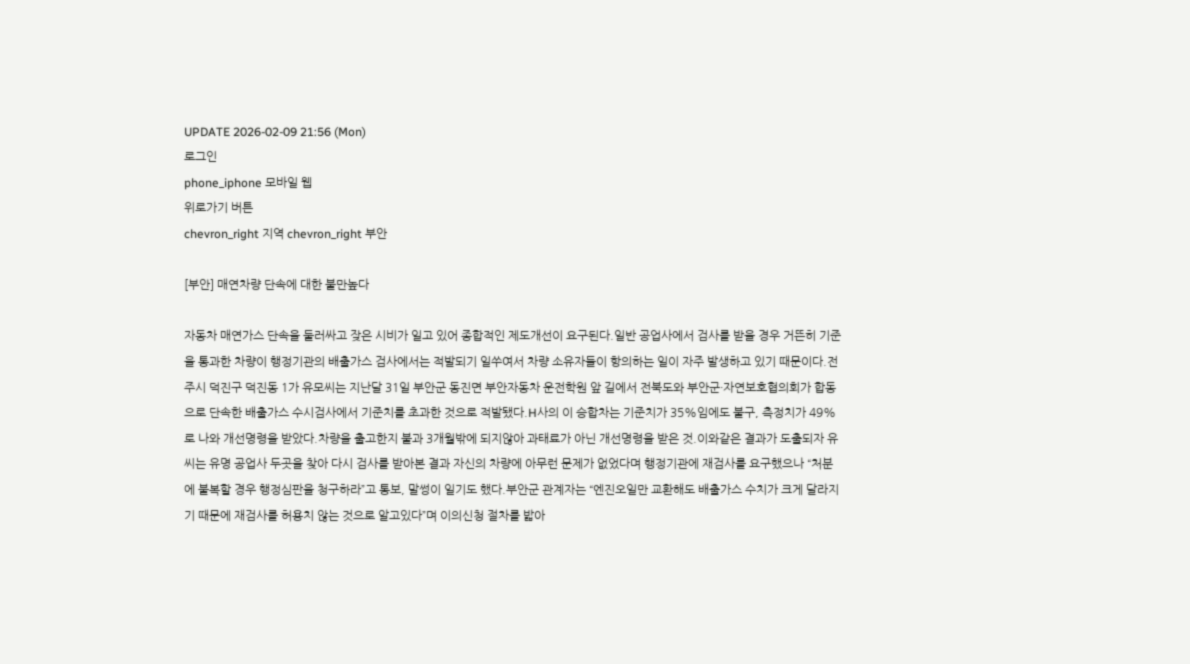UPDATE 2026-02-09 21:56 (Mon)
로그인
phone_iphone 모바일 웹
위로가기 버튼
chevron_right 지역 chevron_right 부안

[부안] 매연차량 단속에 대한 불만높다

자동차 매연가스 단속을 둘러싸고 잦은 시비가 일고 있어 종합적인 제도개선이 요구된다.일반 공업사에서 검사를 받을 경우 거뜬히 기준을 통과한 차량이 행정기관의 배출가스 검사에서는 적발되기 일쑤여서 차량 소유자들이 항의하는 일이 자주 발생하고 있기 때문이다.전주시 덕진구 덕진동 1가 유모씨는 지난달 31일 부안군 동진면 부안자동차 운전학원 앞 길에서 전북도와 부안군·자연보호협의회가 합동으로 단속한 배출가스 수시검사에서 기준치를 초과한 것으로 적발됐다.H사의 이 승합차는 기준치가 35%임에도 불구, 측정치가 49%로 나와 개선명령을 받았다.차량을 출고한지 불과 3개월밖에 되지않아 과태료가 아닌 개선명령을 받은 것.이와같은 결과가 도출되자 유씨는 유명 공업사 두곳을 찾아 다시 검사를 받아본 결과 자신의 차량에 아무런 문제가 없었다며 행정기관에 재검사를 요구했으나 “처분에 불복할 경우 행정심판을 청구하라”고 통보, 말썽이 일기도 했다.부안군 관계자는 “엔진오일만 교환해도 배출가스 수치가 크게 달라지기 때문에 재검사를 허용치 않는 것으로 알고있다”며 이의신청 절차를 밟아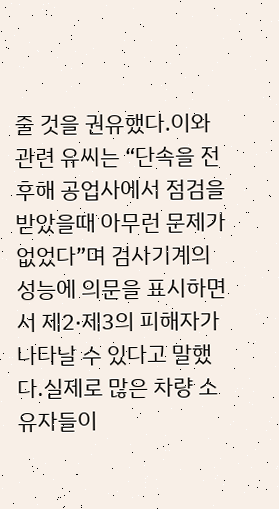줄 것을 권유했다.이와관련 유씨는 “단속을 전후해 공업사에서 점검을 받았을때 아무런 문제가 없었다”며 검사기계의 성능에 의문을 표시하면서 제2·제3의 피해자가 나타날 수 있다고 말했다.실제로 많은 차량 소유자들이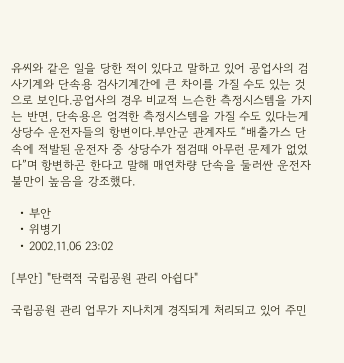유씨와 같은 일을 당한 적이 있다고 말하고 있어 공업사의 검사기계와 단속용 검사기계간에 큰 차이를 가질 수도 있는 것으로 보인다.공업사의 경우 비교적 느슨한 측정시스템을 가지는 반면, 단속용은 엄격한 측정시스템을 가질 수도 있다는게 상당수 운전자들의 항변이다.부안군 관계자도 “배출가스 단속에 적발된 운전자 중 상당수가 점검때 아무런 문제가 없었다”며 항변하곤 한다고 말해 매연차량 단속을 둘러싼 운전자 불만이 높음을 강조했다.

  • 부안
  • 위병기
  • 2002.11.06 23:02

[부안] "탄력적 국립공원 관리 아쉽다"

국립공원 관리 업무가 지나치게 경직되게 처리되고 있어 주민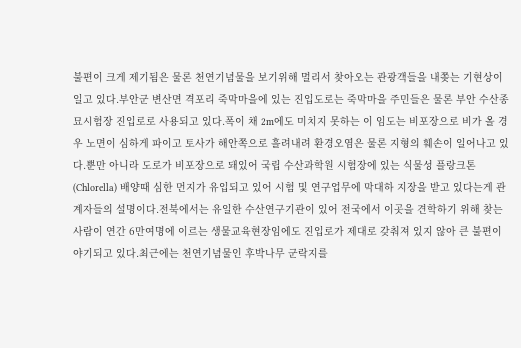불편이 크게 제기됨은 물론 천연기념물을 보기위해 멀리서 찾아오는 관광객들을 내쫒는 기현상이 일고 있다.부안군 변산면 격포리 죽막마을에 있는 진입도로는 죽막마을 주민들은 물론 부안 수산종묘시험장 진입로로 사용되고 있다.폭이 채 2m에도 미치지 못하는 이 임도는 비포장으로 비가 올 경우 노면이 심하게 파이고 토사가 해안쪽으로 흘려내려 환경오염은 물론 지형의 훼손이 일어나고 있다.뿐만 아니라 도로가 비포장으로 돼있어 국립 수산과학원 시험장에 있는 식물성 플랑크톤(Chlorella) 배양때 심한 먼지가 유입되고 있어 시험 및 연구업무에 막대하 지장을 받고 있다는게 관계자들의 설명이다.전북에서는 유일한 수산연구기관이 있어 전국에서 이곳을 견학하기 위해 찾는 사람이 연간 6만여명에 이르는 생물교육현장임에도 진입로가 제대로 갖춰져 있지 않아 큰 불편이 야기되고 있다.최근에는 천연기념물인 후박나무 군락지를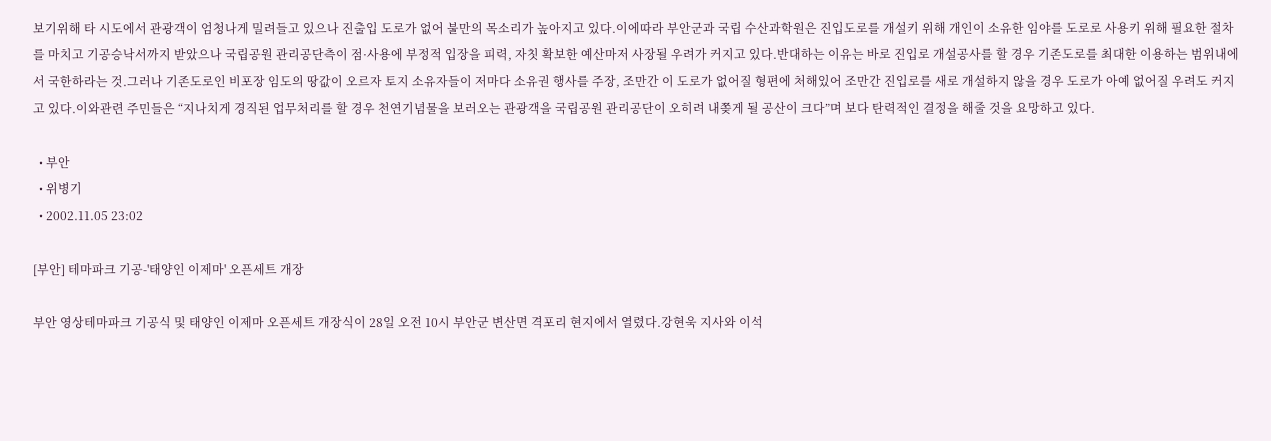보기위해 타 시도에서 관광객이 엄청나게 밀려들고 있으나 진출입 도로가 없어 불만의 목소리가 높아지고 있다.이에따라 부안군과 국립 수산과학원은 진입도로를 개설키 위해 개인이 소유한 임야를 도로로 사용키 위해 필요한 절차를 마치고 기공승낙서까지 받았으나 국립공원 관리공단측이 점·사용에 부정적 입장을 피력, 자칫 확보한 예산마저 사장될 우려가 커지고 있다.반대하는 이유는 바로 진입로 개설공사를 할 경우 기존도로를 최대한 이용하는 범위내에서 국한하라는 것.그러나 기존도로인 비포장 임도의 땅값이 오르자 토지 소유자들이 저마다 소유권 행사를 주장, 조만간 이 도로가 없어질 형편에 처해있어 조만간 진입로를 새로 개설하지 않을 경우 도로가 아예 없어질 우려도 커지고 있다.이와관련 주민들은 “지나치게 경직된 업무처리를 할 경우 천연기념물을 보러오는 관광객을 국립공원 관리공단이 오히려 내쫒게 될 공산이 크다”며 보다 탄력적인 결정을 해줄 것을 요망하고 있다.

  • 부안
  • 위병기
  • 2002.11.05 23:02

[부안] 테마파크 기공-'태양인 이제마' 오픈세트 개장

부안 영상테마파크 기공식 및 태양인 이제마 오픈세트 개장식이 28일 오전 10시 부안군 변산면 격포리 현지에서 열렸다.강현욱 지사와 이석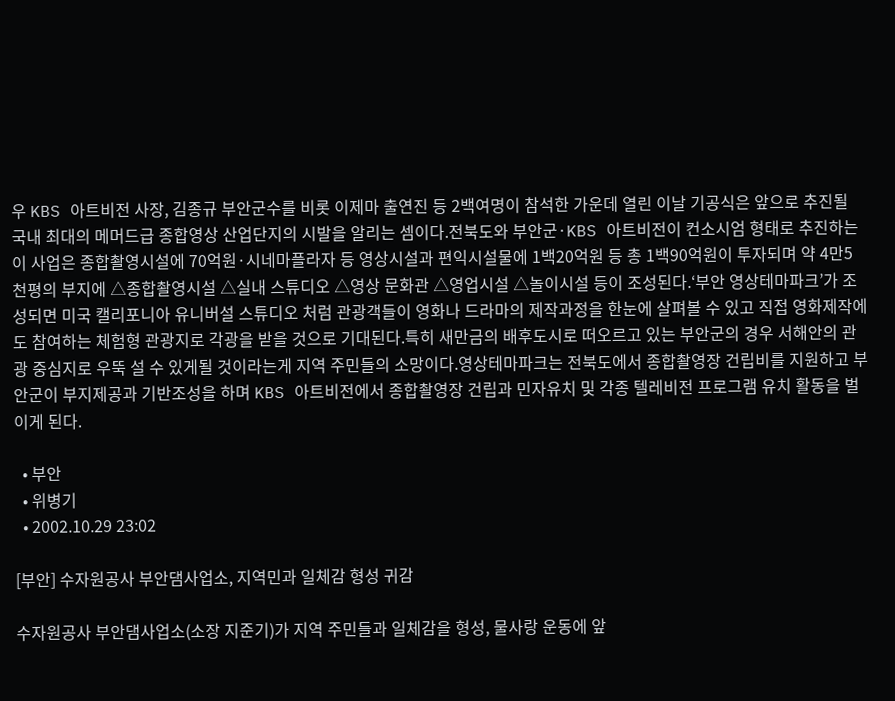우 KBS 아트비전 사장, 김종규 부안군수를 비롯 이제마 출연진 등 2백여명이 참석한 가운데 열린 이날 기공식은 앞으로 추진될 국내 최대의 메머드급 종합영상 산업단지의 시발을 알리는 셈이다.전북도와 부안군·KBS 아트비전이 컨소시엄 형태로 추진하는 이 사업은 종합촬영시설에 70억원·시네마플라자 등 영상시설과 편익시설물에 1백20억원 등 총 1백90억원이 투자되며 약 4만5천평의 부지에 △종합촬영시설 △실내 스튜디오 △영상 문화관 △영업시설 △놀이시설 등이 조성된다.‘부안 영상테마파크’가 조성되면 미국 캘리포니아 유니버설 스튜디오 처럼 관광객들이 영화나 드라마의 제작과정을 한눈에 살펴볼 수 있고 직접 영화제작에도 참여하는 체험형 관광지로 각광을 받을 것으로 기대된다.특히 새만금의 배후도시로 떠오르고 있는 부안군의 경우 서해안의 관광 중심지로 우뚝 설 수 있게될 것이라는게 지역 주민들의 소망이다.영상테마파크는 전북도에서 종합촬영장 건립비를 지원하고 부안군이 부지제공과 기반조성을 하며 KBS 아트비전에서 종합촬영장 건립과 민자유치 및 각종 텔레비전 프로그램 유치 활동을 벌이게 된다.

  • 부안
  • 위병기
  • 2002.10.29 23:02

[부안] 수자원공사 부안댐사업소, 지역민과 일체감 형성 귀감

수자원공사 부안댐사업소(소장 지준기)가 지역 주민들과 일체감을 형성, 물사랑 운동에 앞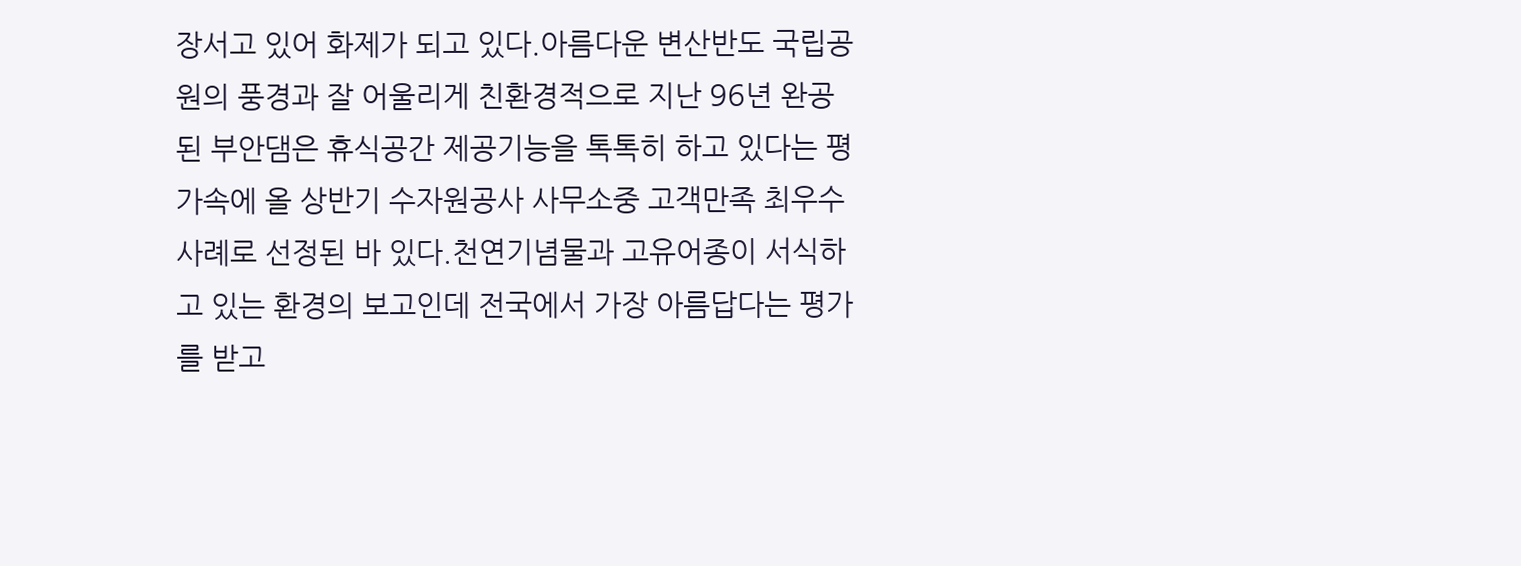장서고 있어 화제가 되고 있다.아름다운 변산반도 국립공원의 풍경과 잘 어울리게 친환경적으로 지난 96년 완공된 부안댐은 휴식공간 제공기능을 톡톡히 하고 있다는 평가속에 올 상반기 수자원공사 사무소중 고객만족 최우수 사례로 선정된 바 있다.천연기념물과 고유어종이 서식하고 있는 환경의 보고인데 전국에서 가장 아름답다는 평가를 받고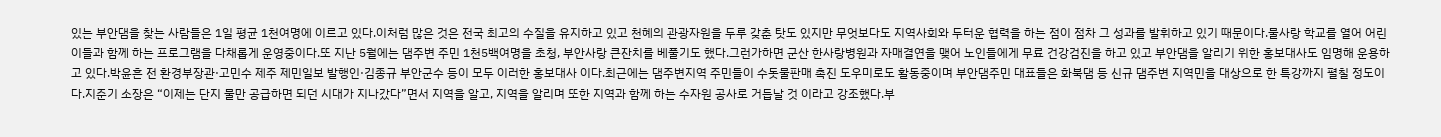있는 부안댐을 찾는 사람들은 1일 평균 1천여명에 이르고 있다.이처럼 많은 것은 전국 최고의 수질을 유지하고 있고 천혜의 관광자원을 두루 갖춘 탓도 있지만 무엇보다도 지역사회와 두터운 협력을 하는 점이 점차 그 성과를 발휘하고 있기 때문이다.물사랑 학교를 열어 어린이들과 함께 하는 프로그램을 다채롭게 운영중이다.또 지난 5월에는 댐주변 주민 1천5백여명을 초청, 부안사랑 큰잔치를 베풀기도 했다.그런가하면 군산 한사랑병원과 자매결연을 맺어 노인들에게 무료 건강검진을 하고 있고 부안댐을 알리기 위한 홍보대사도 임명해 운용하고 있다.박윤흔 전 환경부장관·고민수 제주 제민일보 발행인·김종규 부안군수 등이 모두 이러한 홍보대사 이다.최근에는 댐주변지역 주민들이 수돗물판매 촉진 도우미로도 활동중이며 부안댐주민 대표들은 화북댐 등 신규 댐주변 지역민을 대상으로 한 특강까지 펼칠 정도이다.지준기 소장은 “이제는 단지 물만 공급하면 되던 시대가 지나갔다”면서 지역을 알고, 지역을 알리며 또한 지역과 함께 하는 수자원 공사로 거듭날 것 이라고 강조했다.부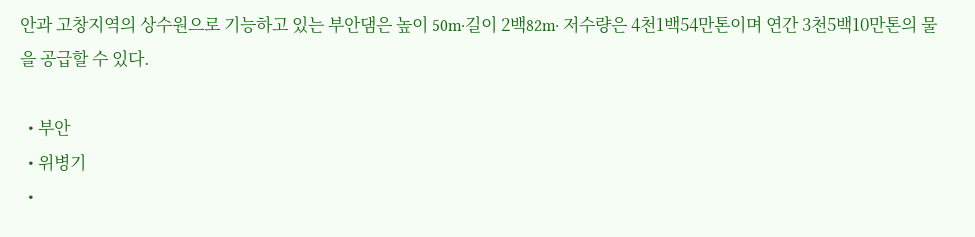안과 고창지역의 상수원으로 기능하고 있는 부안댐은 높이 50m·길이 2백82m· 저수량은 4천1백54만톤이며 연간 3천5백10만톤의 물을 공급할 수 있다.

  • 부안
  • 위병기
  •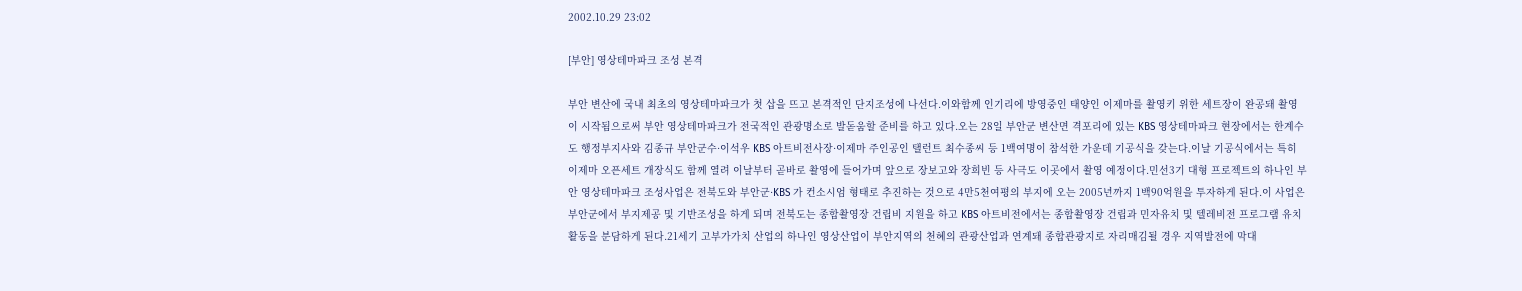2002.10.29 23:02

[부안] 영상테마파크 조성 본격

부안 변산에 국내 최초의 영상테마파크가 첫 삽을 뜨고 본격적인 단지조성에 나선다.이와함께 인기리에 방영중인 태양인 이제마를 촬영키 위한 세트장이 완공돼 촬영이 시작됨으로써 부안 영상테마파크가 전국적인 관광명소로 발돋움할 준비를 하고 있다.오는 28일 부안군 변산면 격포리에 있는 KBS 영상테마파크 현장에서는 한계수 도 행정부지사와 김종규 부안군수·이석우 KBS 아트비전사장·이제마 주인공인 탤런트 최수종씨 등 1백여명이 참석한 가운데 기공식을 갖는다.이날 기공식에서는 특히 이제마 오픈세트 개장식도 함께 열려 이날부터 곧바로 촬영에 들어가며 앞으로 장보고와 장희빈 등 사극도 이곳에서 촬영 예정이다.민선3기 대형 프로젝트의 하나인 부안 영상테마파크 조성사업은 전북도와 부안군·KBS 가 컨소시엄 형태로 추진하는 것으로 4만5천여평의 부지에 오는 2005년까지 1백90억원을 투자하게 된다.이 사업은 부안군에서 부지제공 및 기반조성을 하게 되며 전북도는 종합촬영장 건립비 지원을 하고 KBS 아트비전에서는 종합촬영장 건립과 민자유치 및 텔레비전 프로그램 유치 활동을 분담하게 된다.21세기 고부가가치 산업의 하나인 영상산업이 부안지역의 천혜의 관광산업과 연계돼 종합관광지로 자리매김될 경우 지역발전에 막대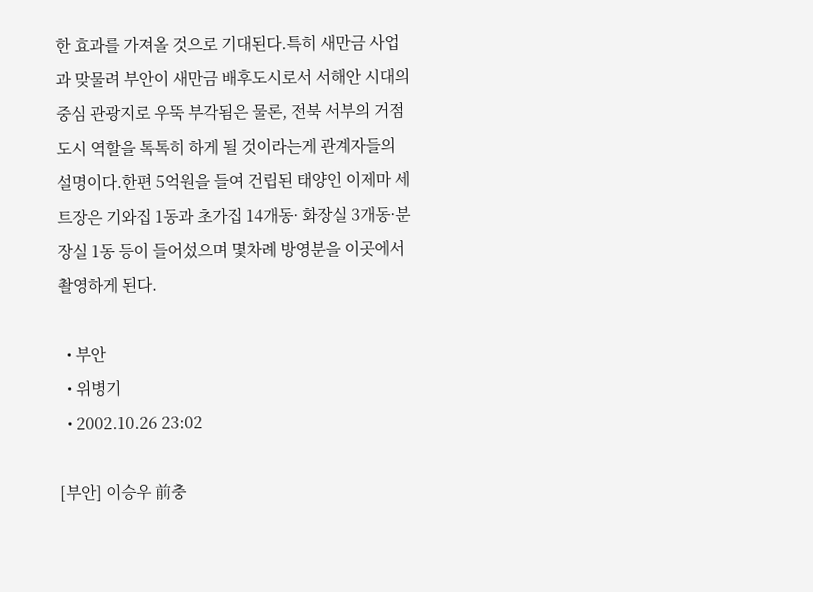한 효과를 가져올 것으로 기대된다.특히 새만금 사업과 맞물려 부안이 새만금 배후도시로서 서해안 시대의 중심 관광지로 우뚝 부각됨은 물론, 전북 서부의 거점도시 역할을 톡톡히 하게 될 것이라는게 관계자들의 설명이다.한편 5억원을 들여 건립된 태양인 이제마 세트장은 기와집 1동과 초가집 14개동· 화장실 3개동·분장실 1동 등이 들어섰으며 몇차례 방영분을 이곳에서 촬영하게 된다.

  • 부안
  • 위병기
  • 2002.10.26 23:02

[부안] 이승우 前충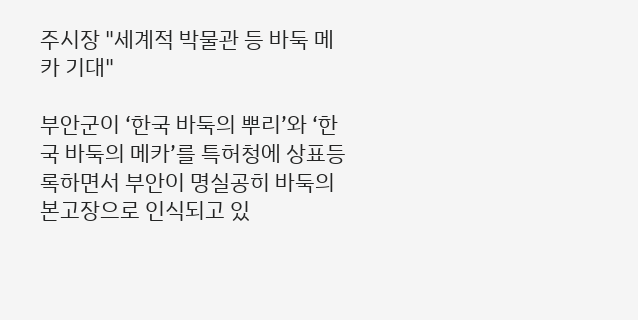주시장 "세계적 박물관 등 바둑 메카 기대"

부안군이 ‘한국 바둑의 뿌리’와 ‘한국 바둑의 메카’를 특허청에 상표등록하면서 부안이 명실공히 바둑의 본고장으로 인식되고 있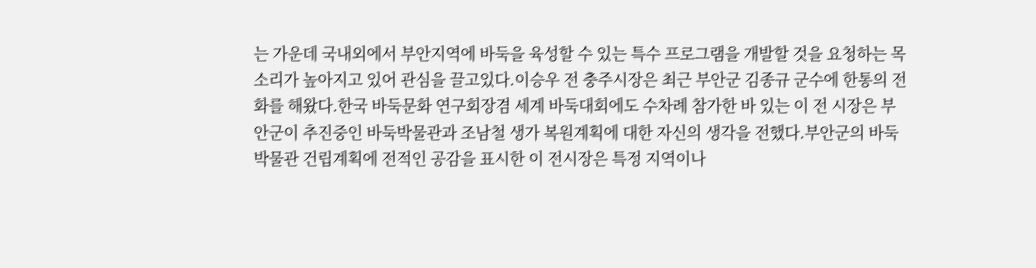는 가운데 국내외에서 부안지역에 바둑을 육성할 수 있는 특수 프로그램을 개발할 것을 요청하는 목소리가 높아지고 있어 관심을 끌고있다.이승우 전 충주시장은 최근 부안군 김종규 군수에 한통의 전화를 해왔다.한국 바둑문화 연구회장겸 세계 바둑대회에도 수차례 참가한 바 있는 이 전 시장은 부안군이 추진중인 바둑박물관과 조남철 생가 복원계획에 대한 자신의 생각을 전했다.부안군의 바둑박물관 건립계획에 전적인 공감을 표시한 이 전시장은 특정 지역이나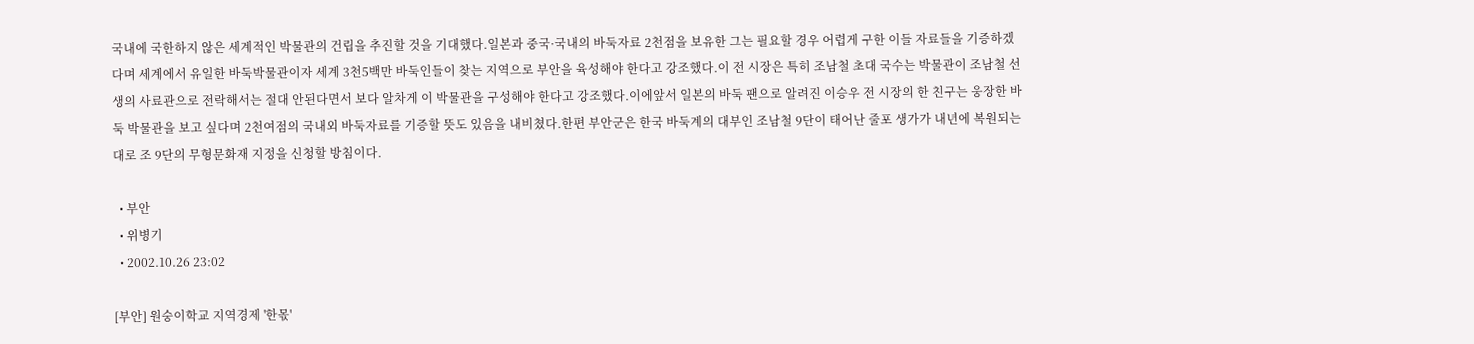국내에 국한하지 않은 세계적인 박물관의 건립을 추진할 것을 기대했다.일본과 중국·국내의 바둑자료 2천점을 보유한 그는 필요할 경우 어렵게 구한 이들 자료들을 기증하겠다며 세계에서 유일한 바둑박물관이자 세계 3천5백만 바둑인들이 찾는 지역으로 부안을 육성해야 한다고 강조했다.이 전 시장은 특히 조남철 초대 국수는 박물관이 조남철 선생의 사료관으로 전락해서는 절대 안된다면서 보다 알차게 이 박물관을 구성해야 한다고 강조했다.이에앞서 일본의 바둑 팬으로 알려진 이승우 전 시장의 한 친구는 웅장한 바둑 박물관을 보고 싶다며 2천여점의 국내외 바둑자료를 기증할 뜻도 있음을 내비쳤다.한편 부안군은 한국 바둑계의 대부인 조남철 9단이 태어난 줄포 생가가 내년에 복원되는 대로 조 9단의 무형문화재 지정을 신청할 방침이다.

  • 부안
  • 위병기
  • 2002.10.26 23:02

[부안] 원숭이학교 지역경제 '한몫'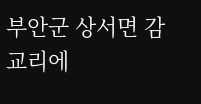부안군 상서면 감교리에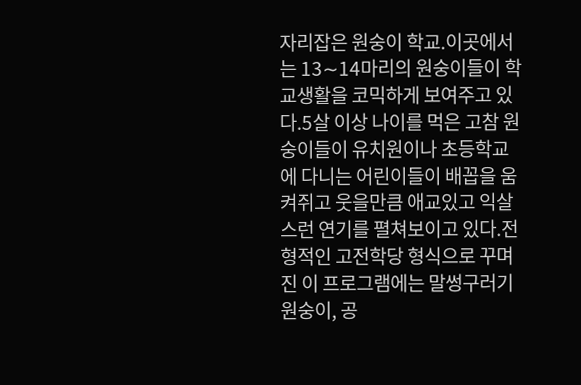자리잡은 원숭이 학교.이곳에서는 13∼14마리의 원숭이들이 학교생활을 코믹하게 보여주고 있다.5살 이상 나이를 먹은 고참 원숭이들이 유치원이나 초등학교에 다니는 어린이들이 배꼽을 움켜쥐고 웃을만큼 애교있고 익살스런 연기를 펼쳐보이고 있다.전형적인 고전학당 형식으로 꾸며진 이 프로그램에는 말썽구러기 원숭이, 공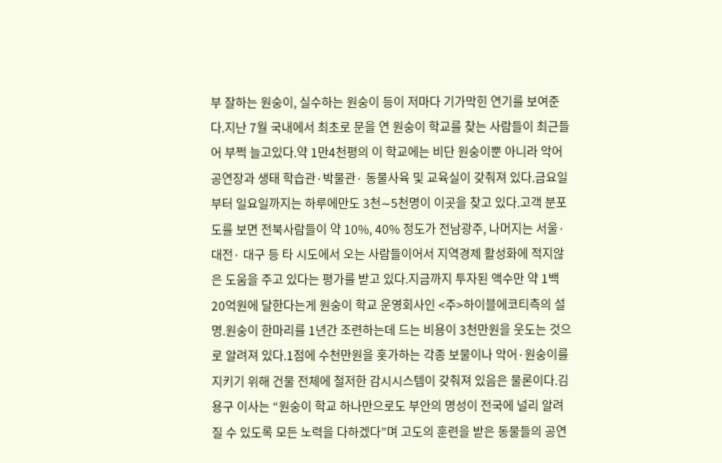부 잘하는 원숭이, 실수하는 원숭이 등이 저마다 기가막힌 연기를 보여준다.지난 7월 국내에서 최초로 문을 연 원숭이 학교를 찾는 사람들이 최근들어 부쩍 늘고있다.약 1만4천평의 이 학교에는 비단 원숭이뿐 아니라 악어 공연장과 생태 학습관·박물관· 동물사육 및 교육실이 갖춰져 있다.금요일부터 일요일까지는 하루에만도 3천∼5천명이 이곳을 찾고 있다.고객 분포도를 보면 전북사람들이 약 10%, 40% 정도가 전남광주, 나머지는 서울·대전· 대구 등 타 시도에서 오는 사람들이어서 지역경제 활성화에 적지않은 도움을 주고 있다는 평가를 받고 있다.지금까지 투자된 액수만 약 1백20억원에 달한다는게 원숭이 학교 운영회사인 <주>하이블에코티측의 설명.원숭이 한마리를 1년간 조련하는데 드는 비용이 3천만원을 웃도는 것으로 알려져 있다.1점에 수천만원을 홋가하는 각종 보물이나 악어·원숭이를 지키기 위해 건물 전체에 철저한 감시시스템이 갖춰져 있음은 물론이다.김용구 이사는 “원숭이 학교 하나만으로도 부안의 명성이 전국에 널리 알려질 수 있도록 모든 노력을 다하겠다”며 고도의 훈련을 받은 동물들의 공연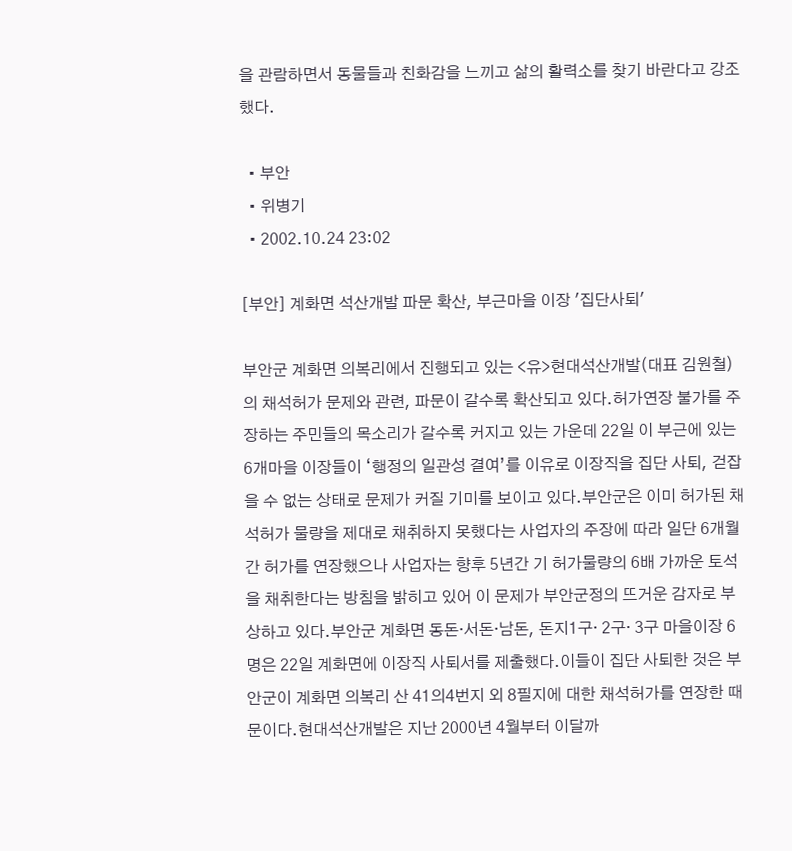을 관람하면서 동물들과 친화감을 느끼고 삶의 활력소를 찾기 바란다고 강조했다.

  • 부안
  • 위병기
  • 2002.10.24 23:02

[부안] 계화면 석산개발 파문 확산, 부근마을 이장 '집단사퇴'

부안군 계화면 의복리에서 진행되고 있는 <유>현대석산개발(대표 김원철)의 채석허가 문제와 관련, 파문이 갈수록 확산되고 있다.허가연장 불가를 주장하는 주민들의 목소리가 갈수록 커지고 있는 가운데 22일 이 부근에 있는 6개마을 이장들이 ‘행정의 일관성 결여’를 이유로 이장직을 집단 사퇴, 걷잡을 수 없는 상태로 문제가 커질 기미를 보이고 있다.부안군은 이미 허가된 채석허가 물량을 제대로 채취하지 못했다는 사업자의 주장에 따라 일단 6개월간 허가를 연장했으나 사업자는 향후 5년간 기 허가물량의 6배 가까운 토석을 채취한다는 방침을 밝히고 있어 이 문제가 부안군정의 뜨거운 감자로 부상하고 있다.부안군 계화면 동돈·서돈·남돈, 돈지1구· 2구· 3구 마을이장 6명은 22일 계화면에 이장직 사퇴서를 제출했다.이들이 집단 사퇴한 것은 부안군이 계화면 의복리 산 41의4번지 외 8필지에 대한 채석허가를 연장한 때문이다.현대석산개발은 지난 2000년 4월부터 이달까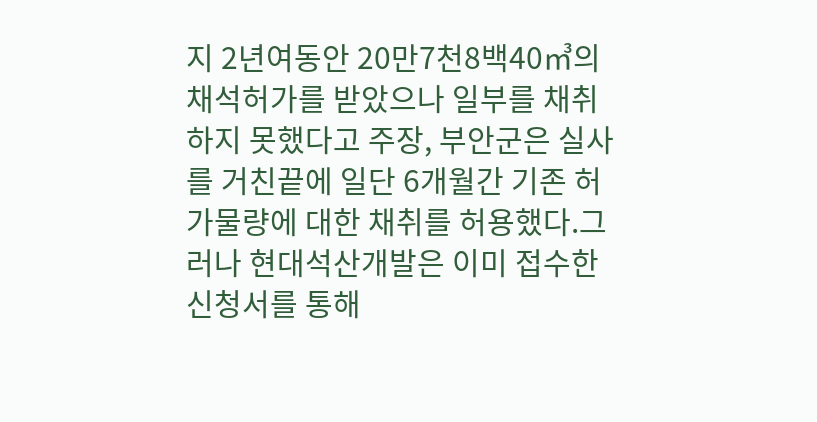지 2년여동안 20만7천8백40㎥의 채석허가를 받았으나 일부를 채취하지 못했다고 주장, 부안군은 실사를 거친끝에 일단 6개월간 기존 허가물량에 대한 채취를 허용했다.그러나 현대석산개발은 이미 접수한 신청서를 통해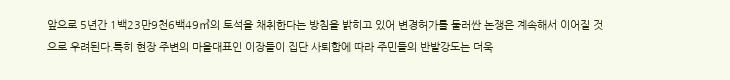앞으로 5년간 1백23만9천6백49㎥의 토석을 채취한다는 방침을 밝히고 있어 변경허가를 둘러싼 논쟁은 계속해서 이어질 것으로 우려된다.특히 현장 주변의 마을대표인 이장들이 집단 사퇴함에 따라 주민들의 반발강도는 더욱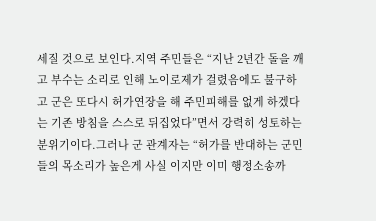세질 것으로 보인다.지역 주민들은 “지난 2년간 돌을 깨고 부수는 소리로 인해 노이로제가 걸렸음에도 불구하고 군은 또다시 허가연장을 해 주민피해를 없게 하겠다는 기존 방침을 스스로 뒤집었다”면서 강력히 성토하는 분위기이다.그러나 군 관계자는 “허가를 반대하는 군민들의 목소리가 높은게 사실 이지만 이미 행정소송까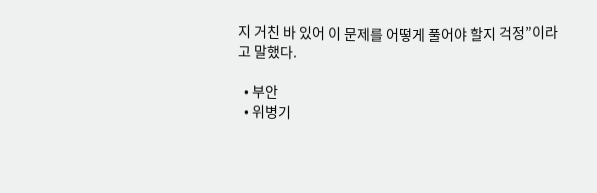지 거친 바 있어 이 문제를 어떻게 풀어야 할지 걱정”이라고 말했다.

  • 부안
  • 위병기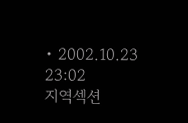• 2002.10.23 23:02
지역섹션